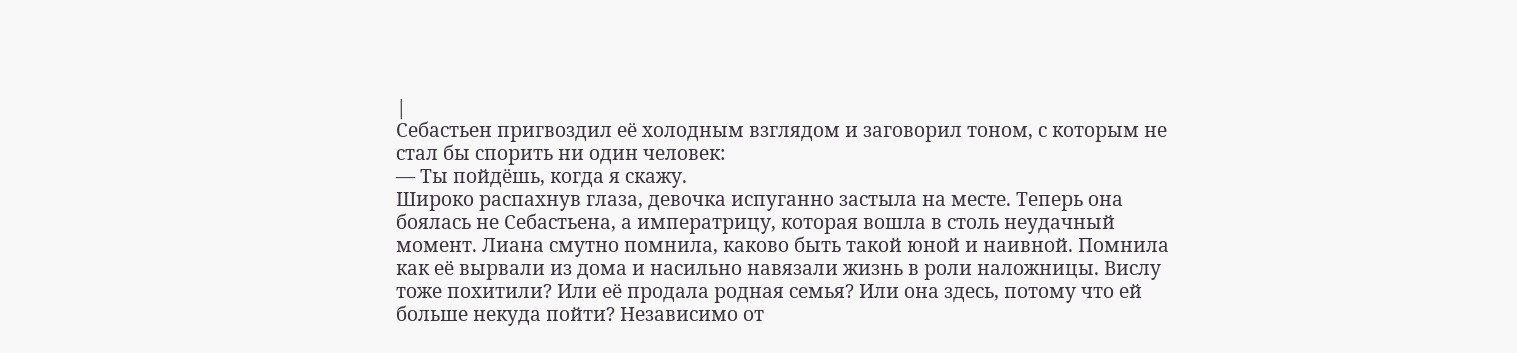|
Себастьен пригвоздил её холодным взглядом и заговорил тоном, с которым не стал бы спорить ни один человек:
— Ты пойдёшь, когда я скажу.
Широко распахнув глаза, девочка испуганно застыла на месте. Теперь она боялась не Себастьена, а императрицу, которая вошла в столь неудачный момент. Лиана смутно помнила, каково быть такой юной и наивной. Помнила как её вырвали из дома и насильно навязали жизнь в роли наложницы. Вислу тоже похитили? Или её продала родная семья? Или она здесь, потому что ей больше некуда пойти? Независимо от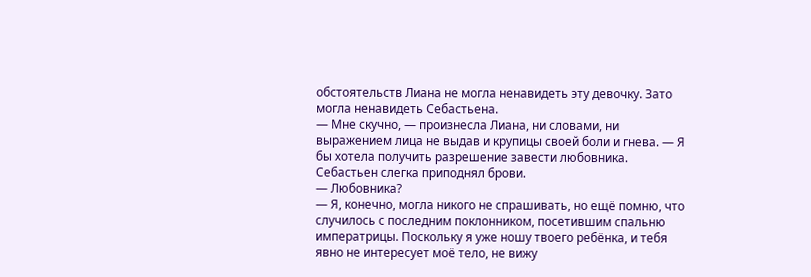обстоятельств Лиана не могла ненавидеть эту девочку. Зато могла ненавидеть Себастьена.
— Мне скучно, — произнесла Лиана, ни словами, ни выражением лица не выдав и крупицы своей боли и гнева. — Я бы хотела получить разрешение завести любовника.
Себастьен слегка приподнял брови.
— Любовника?
— Я, конечно, могла никого не спрашивать, но ещё помню, что случилось с последним поклонником, посетившим спальню императрицы. Поскольку я уже ношу твоего ребёнка, и тебя явно не интересует моё тело, не вижу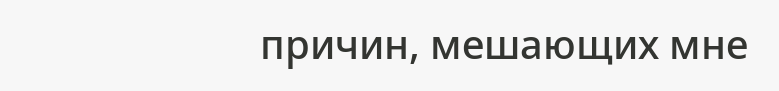причин, мешающих мне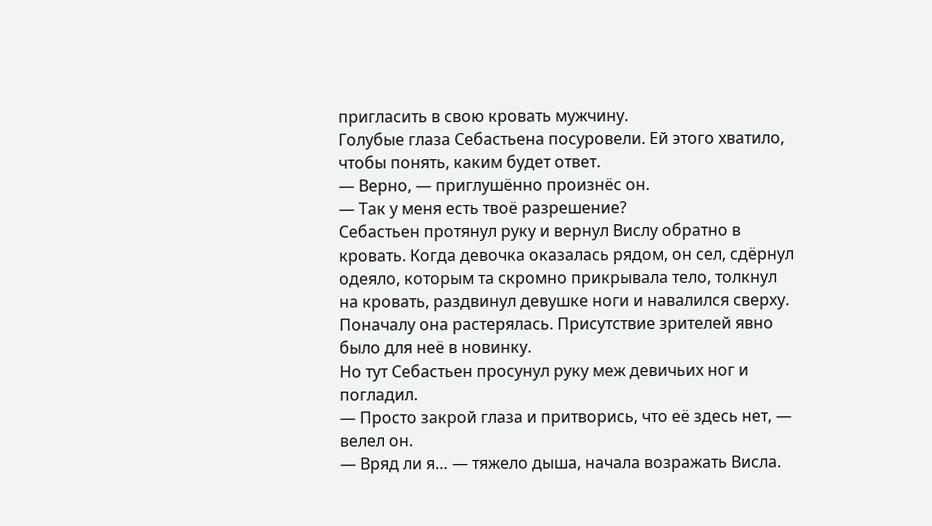пригласить в свою кровать мужчину.
Голубые глаза Себастьена посуровели. Ей этого хватило, чтобы понять, каким будет ответ.
— Верно, — приглушённо произнёс он.
— Так у меня есть твоё разрешение?
Себастьен протянул руку и вернул Вислу обратно в кровать. Когда девочка оказалась рядом, он сел, сдёрнул одеяло, которым та скромно прикрывала тело, толкнул на кровать, раздвинул девушке ноги и навалился сверху. Поначалу она растерялась. Присутствие зрителей явно было для неё в новинку.
Но тут Себастьен просунул руку меж девичьих ног и погладил.
— Просто закрой глаза и притворись, что её здесь нет, — велел он.
— Вряд ли я… — тяжело дыша, начала возражать Висла.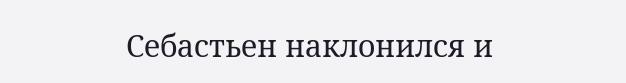Себастьен наклонился и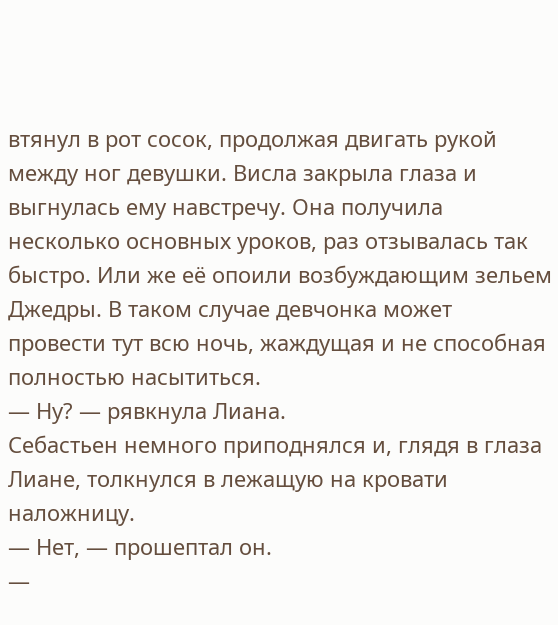втянул в рот сосок, продолжая двигать рукой между ног девушки. Висла закрыла глаза и выгнулась ему навстречу. Она получила несколько основных уроков, раз отзывалась так быстро. Или же её опоили возбуждающим зельем Джедры. В таком случае девчонка может провести тут всю ночь, жаждущая и не способная полностью насытиться.
— Ну? — рявкнула Лиана.
Себастьен немного приподнялся и, глядя в глаза Лиане, толкнулся в лежащую на кровати наложницу.
— Нет, — прошептал он.
—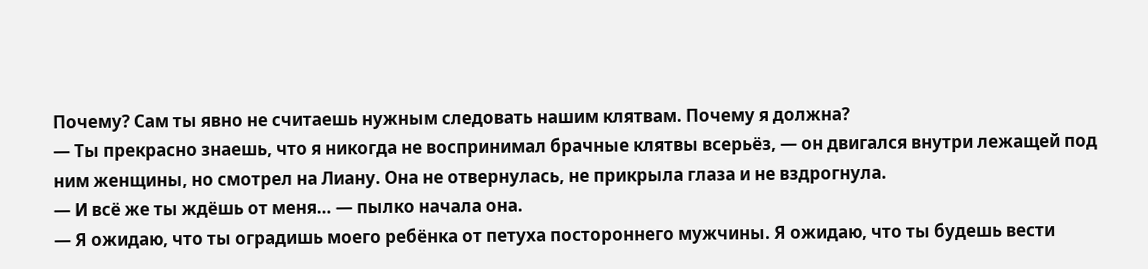Почему? Сам ты явно не считаешь нужным следовать нашим клятвам. Почему я должна?
— Ты прекрасно знаешь, что я никогда не воспринимал брачные клятвы всерьёз, — он двигался внутри лежащей под ним женщины, но смотрел на Лиану. Она не отвернулась, не прикрыла глаза и не вздрогнула.
— И всё же ты ждёшь от меня… — пылко начала она.
— Я ожидаю, что ты оградишь моего ребёнка от петуха постороннего мужчины. Я ожидаю, что ты будешь вести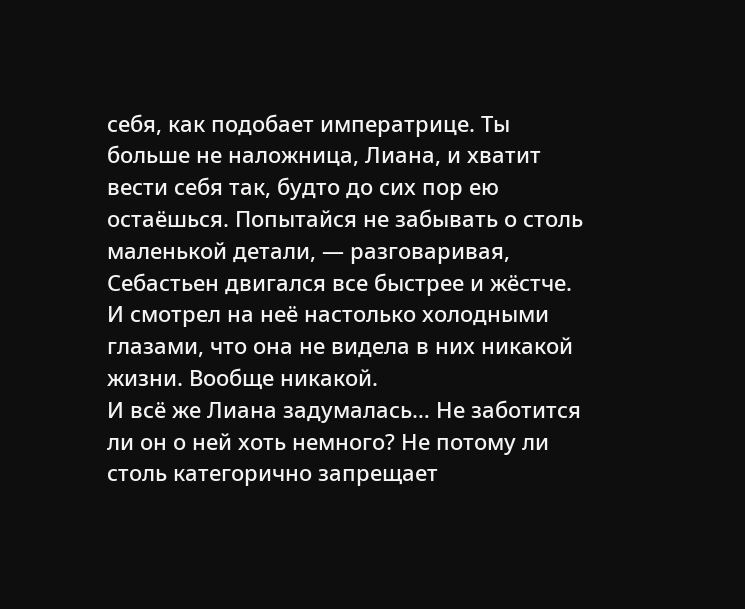себя, как подобает императрице. Ты больше не наложница, Лиана, и хватит вести себя так, будто до сих пор ею остаёшься. Попытайся не забывать о столь маленькой детали, — разговаривая, Себастьен двигался все быстрее и жёстче. И смотрел на неё настолько холодными глазами, что она не видела в них никакой жизни. Вообще никакой.
И всё же Лиана задумалась… Не заботится ли он о ней хоть немного? Не потому ли столь категорично запрещает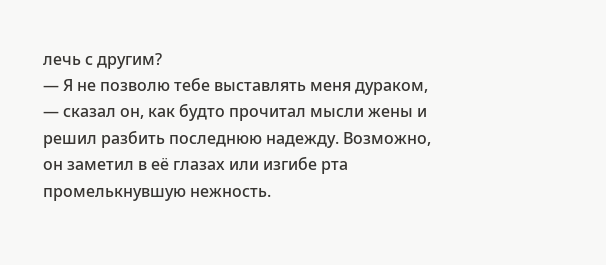лечь с другим?
— Я не позволю тебе выставлять меня дураком, — сказал он, как будто прочитал мысли жены и решил разбить последнюю надежду. Возможно, он заметил в её глазах или изгибе рта промелькнувшую нежность.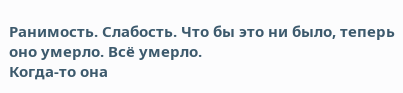Ранимость. Слабость. Что бы это ни было, теперь оно умерло. Всё умерло.
Когда-то она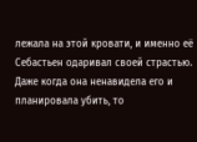лежала на этой кровати, и именно её Себастьен одаривал своей страстью. Даже когда она ненавидела его и планировала убить, то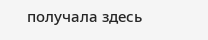получала здесь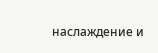наслаждение и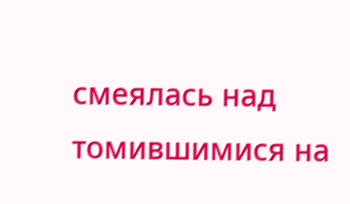смеялась над томившимися на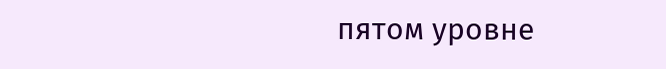пятом уровне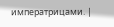императрицами. |